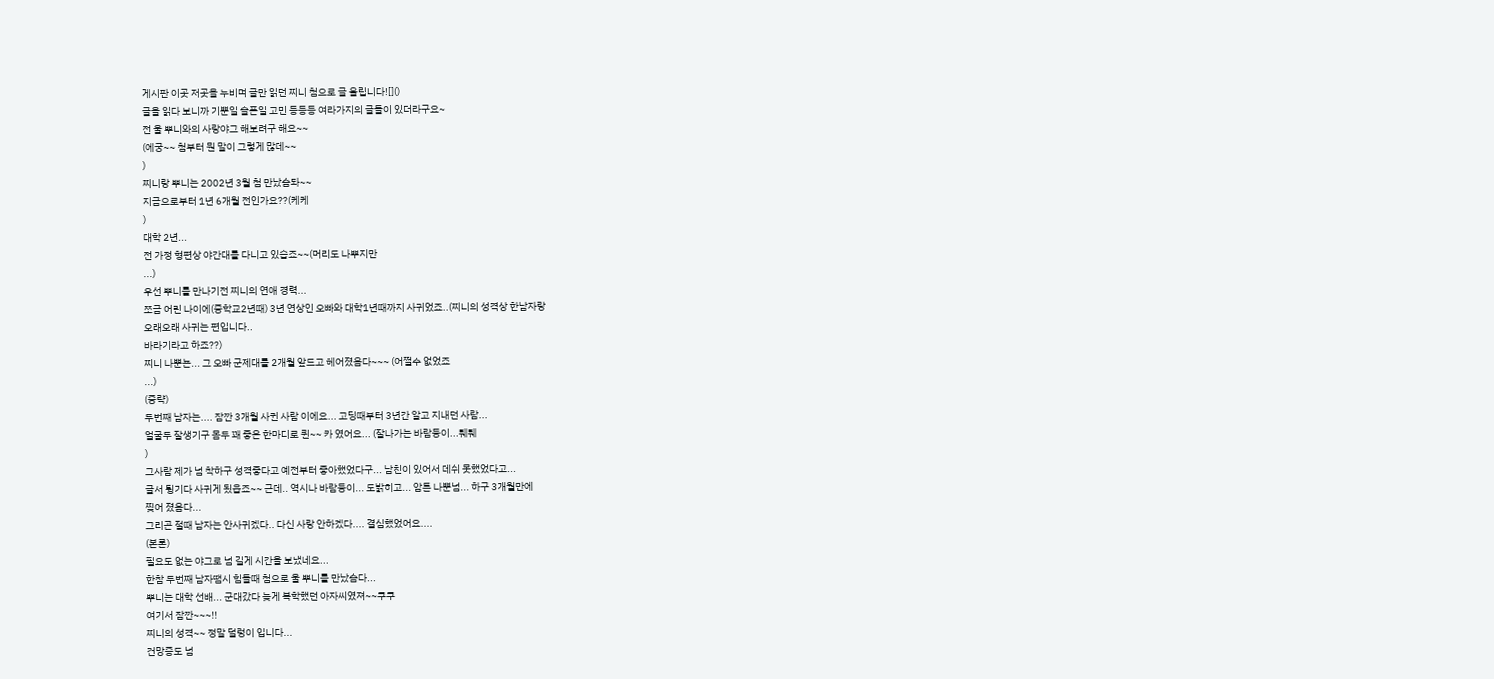게시판 이곳 저곳을 누비며 글만 읽던 찌니 첨으로 글 올립니다![]()
글을 읽다 보니까 기뿐일 슬픈일 고민 등등등 여라가지의 글들이 있더라구요~
전 울 뿌니와의 사랑야그 해보려구 해요~~
(에궁~~ 첨부터 뭔 말이 그렇게 많데~~
)
찌니랑 뿌니는 2002년 3월 첨 만났슴돠~~
지금으로부터 1년 6개월 전인가요??(케케
)
대학 2년...
전 가정 형편상 야간대를 다니고 있습죠~~(머리도 나뿌지만
...)
우선 뿌니를 만나기전 찌니의 연애 경력...
쪼금 어린 나이에(중학교2년때) 3년 연상인 오빠와 대학1년때까지 사귀었죠..(찌니의 성격상 한남자랑
오래오래 사귀는 편입니다..
바라기라고 하죠??)
찌니 나뿐뇬... 그 오빠 군제대를 2개월 앞드고 헤어졌음다~~~ (어쩔수 없었죠
...)
(중략)
두번째 남자는.... 잠깐 3개월 사귄 사람 이에요... 고딩때부터 3년간 알고 지내던 사람...
얼굴두 잘생기구 몸두 꽤 좋은 한마디로 퀸~~ 카 였어요... (잘나가는 바람둥이...퉤퉤
)
그사람 제가 넘 착하구 성격좋다고 예전부터 좋아했었다구... 남친이 있어서 데쉬 못했었다고...
글서 튕기다 사귀게 됬읍죠~~ 근데.. 역시나 바람둥이... 도밝히고... 암튼 나뿐넘... 하구 3개월만에
찢어 졌음다...
그리곤 절때 남자는 안사귀겠다.. 다신 사랑 안하겠다.... 결심했었어요....
(본론)
필요도 없는 야그로 넘 길게 시간을 보냈네요...
한참 두번째 남자땜시 힘들때 첨으로 울 뿌니를 만났슴다...
뿌니는 대학 선배... 군대갔다 늦게 복학했던 아자씨였져~~쿠쿠
여기서 잠깐~~~!!
찌니의 성격~~ 정말 덜렁이 입니다...
건망증도 넘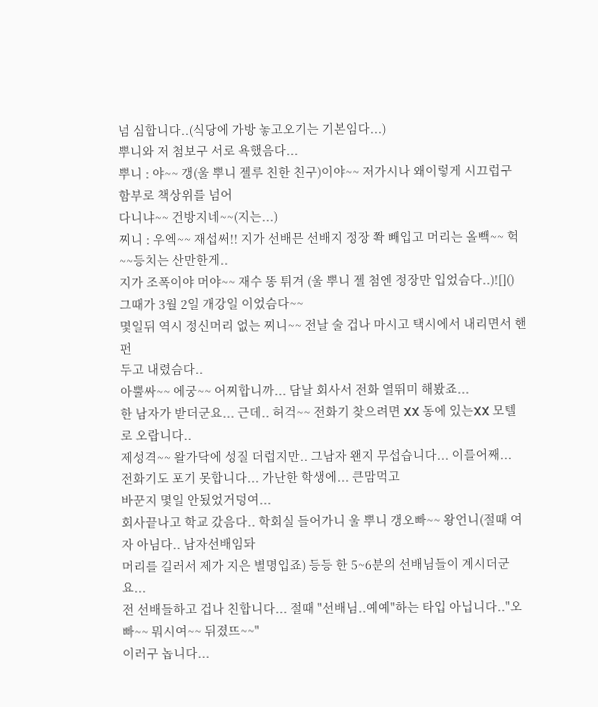넘 심합니다..(식당에 가방 놓고오기는 기본임다...)
뿌니와 저 첨보구 서로 욕했음다...
뿌니 : 야~~ 갱(울 뿌니 젤루 친한 친구)이야~~ 저가시나 왜이렇게 시끄럽구 함부로 책상위를 넘어
다니냐~~ 건방지네~~(지는...)
찌니 : 우엑~~ 재섭써!! 지가 선배믄 선배지 정장 쫙 빼입고 머리는 올빽~~ 헉~~등치는 산만한게..
지가 조폭이야 머야~~ 재수 똥 튀겨 (울 뿌니 젤 첨엔 정장만 입었슴다..)![]()
그때가 3월 2일 개강일 이었슴다~~
몇일뒤 역시 정신머리 없는 찌니~~ 전날 술 겁나 마시고 택시에서 내리면서 핸펀
두고 내렸슴다..
아뿔싸~~ 에궁~~ 어찌합니까... 담날 회사서 전화 열뛰미 해봤죠...
한 남자가 받더군요... 근데.. 허걱~~ 전화기 찾으려면 XX 동에 있는XX 모텔로 오랍니다..
제성격~~ 왈가닥에 성질 더럽지만.. 그남자 왠지 무섭습니다... 이를어째...
전화기도 포기 못합니다... 가난한 학생에... 큰맘먹고
바꾼지 몇일 안됬었거덩여...
회사끝나고 학교 갔음다.. 학회실 들어가니 울 뿌니 갱오빠~~ 왕언니(절때 여자 아님다.. 남자선배임돠
머리를 길러서 제가 지은 별명입죠) 등등 한 5~6분의 선배님들이 계시더군요...
전 선배들하고 겁나 친합니다... 절때 "선배님..예예"하는 타입 아닙니다.."오빠~~ 뭐시여~~ 뒤졌뜨~~"
이러구 놉니다...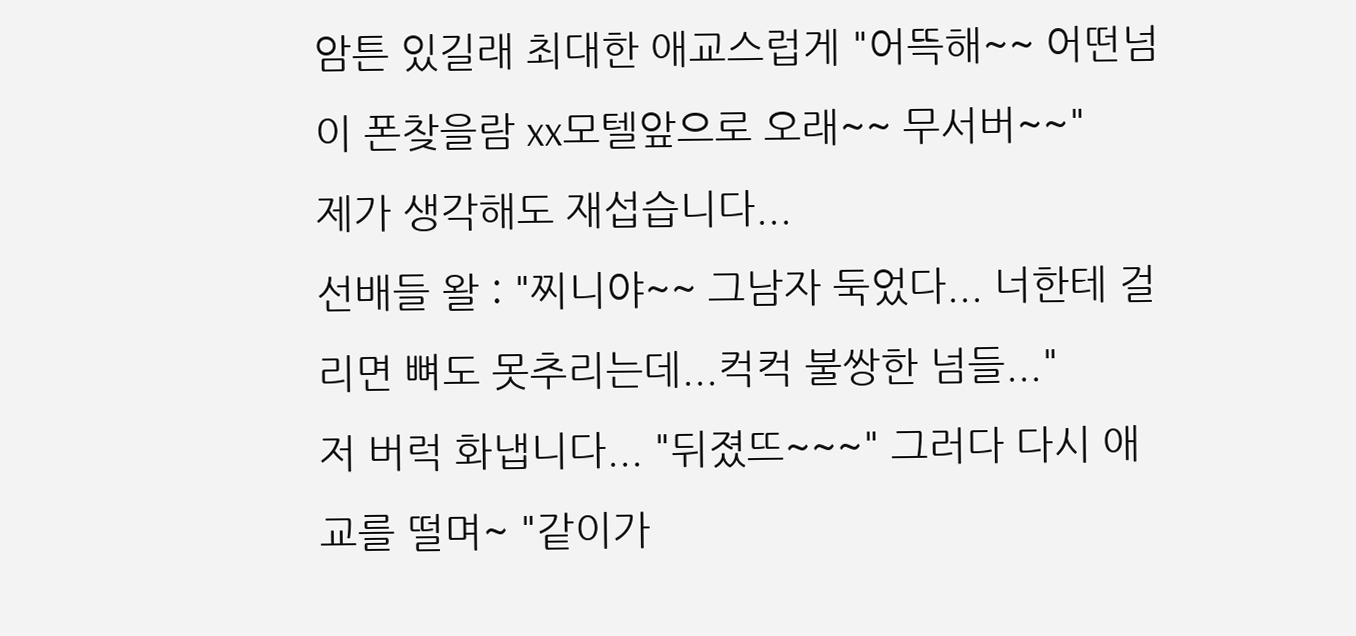암튼 있길래 최대한 애교스럽게 "어뜩해~~ 어떤넘이 폰찾을람 xx모텔앞으로 오래~~ 무서버~~"
제가 생각해도 재섭습니다...
선배들 왈 : "찌니야~~ 그남자 둑었다... 너한테 걸리면 뼈도 못추리는데...컥컥 불쌍한 넘들..."
저 버럭 화냅니다... "뒤졌뜨~~~" 그러다 다시 애교를 떨며~ "같이가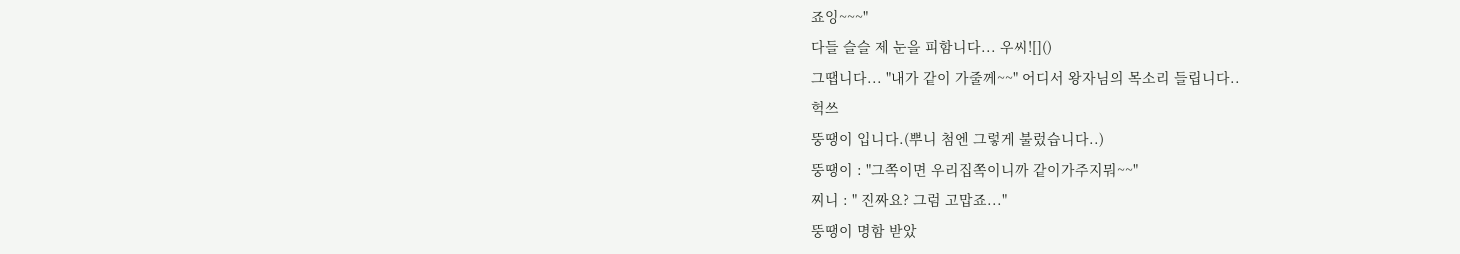죠잉~~~"
다들 슬슬 제 눈을 피함니다... 우씨![]()
그땝니다... "내가 같이 가줄께~~" 어디서 왕자님의 목소리 들립니다..
헉쓰
뚱땡이 입니다.(뿌니 첨엔 그렇게 불렀습니다..)
뚱땡이 : "그쪽이면 우리집쪽이니까 같이가주지뭐~~"
찌니 : " 진짜요? 그럼 고맙죠..."
뚱땡이 명함 받았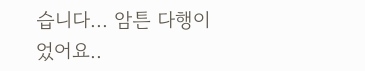습니다... 암튼 다행이었어요..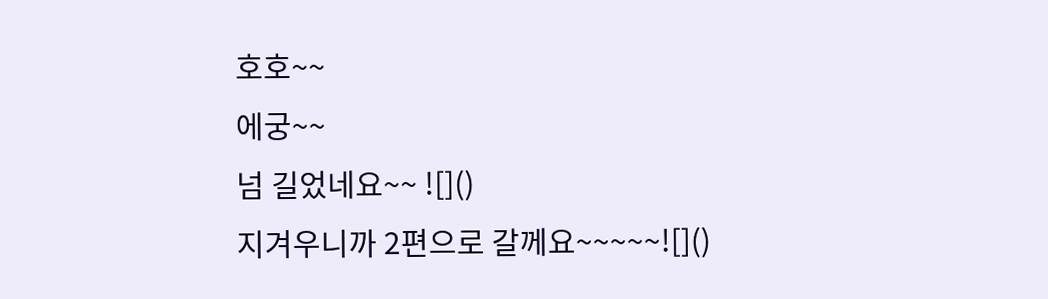호호~~
에궁~~
넘 길었네요~~ ![]()
지겨우니까 2편으로 갈께요~~~~~![]()